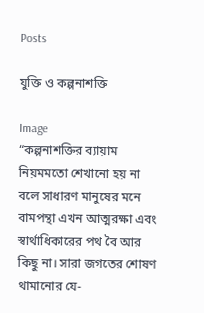Posts

যুক্তি ও কল্পনাশক্তি

Image
“কল্পনাশক্তির ব্যায়াম নিয়মমতো শেখানো হয় না বলে সাধারণ মানুষের মনে বামপন্থা এখন আত্মরক্ষা এবং স্বার্থাধিকারের পথ বৈ আর কিছু না। সারা জগতের শোষণ থামানোর যে-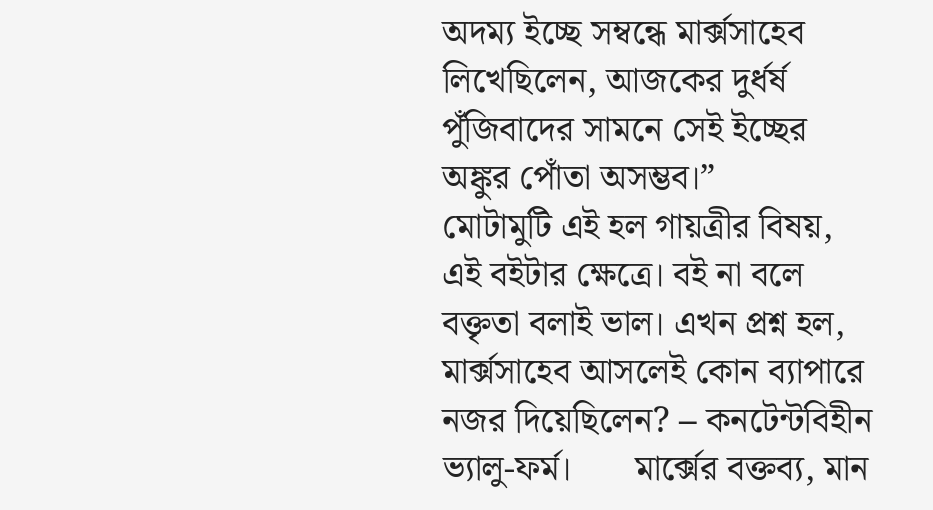অদম্য ইচ্ছে সম্বন্ধে মার্ক্সসাহেব লিখেছিলেন, আজকের দুর্ধর্ষ পুঁজিবাদের সামনে সেই ইচ্ছের অঙ্কুর পোঁতা অসম্ভব।”       মোটামুটি এই হল গায়ত্রীর বিষয়, এই বইটার ক্ষেত্রে। বই না বলে বক্তৃতা বলাই ভাল। এখন প্রশ্ন হল, মার্ক্সসাহেব আসলেই কোন ব্যাপারে নজর দিয়েছিলেন? – কনটেন্টবিহীন ভ্যালু-ফর্ম।       মার্ক্সের বক্তব্য, মান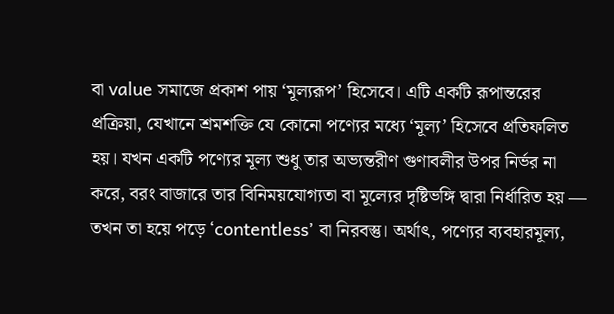বা value সমাজে প্রকাশ পায় ‘মূল্যরূপ’ হিসেবে। এটি একটি রূপান্তরের প্রক্রিয়া, যেখানে শ্রমশক্তি যে কোনো পণ্যের মধ্যে ‘মূল্য’ হিসেবে প্রতিফলিত হয়। যখন একটি পণ্যের মূল্য শুধু তার অভ্যন্তরীণ গুণাবলীর উপর নির্ভর না করে, বরং বাজারে তার বিনিময়যোগ্যতা বা মূল্যের দৃষ্টিভঙ্গি দ্বারা নির্ধারিত হয় — তখন তা হয়ে পড়ে ‘contentless’ বা নিরবস্তু। অর্থাৎ, পণ্যের ব্যবহারমূল্য,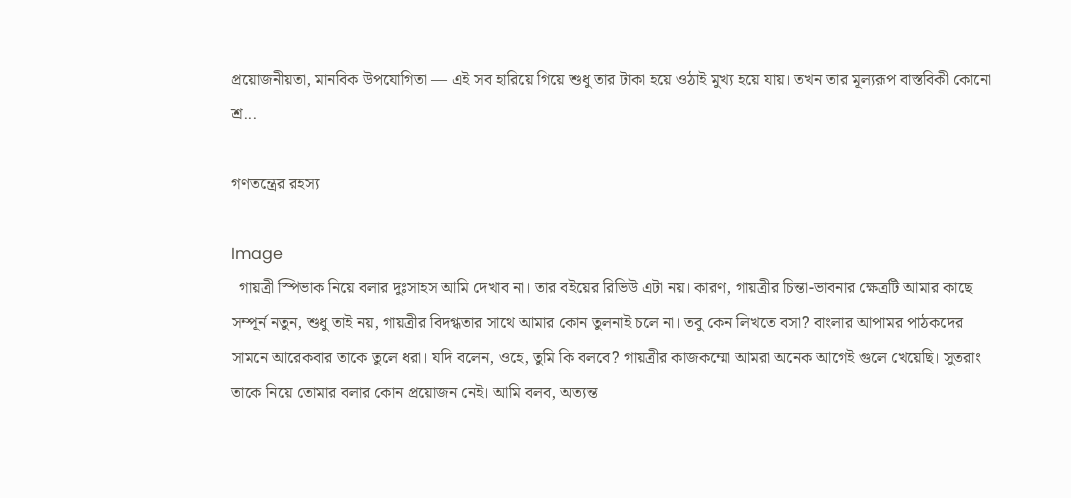প্রয়োজনীয়তা, মানবিক উপযোগিতা — এই সব হারিয়ে গিয়ে শুধু তার টাকা হয়ে ওঠাই মুখ্য হয়ে যায়। তখন তার মূল্যরূপ বাস্তবিকী কোনো শ্র...

গণতন্ত্রের রহস্য

Image
  গায়ত্রী স্পিভাক নিয়ে বলার দুঃসাহস আমি দেখাব না। তার বইয়ের রিভিউ এটা নয়। কারণ, গায়ত্রীর চিন্তা-ভাবনার ক্ষেত্রটি আমার কাছে সম্পূর্ন নতুন, শুধু তাই নয়, গায়ত্রীর বিদগ্ধতার সাথে আমার কোন তুলনাই চলে না। তবু কেন লিখতে বসা? বাংলার আপামর পাঠকদের সামনে আরেকবার তাকে তুলে ধরা। যদি বলেন, ওহে, তুমি কি বলবে? গায়ত্রীর কাজকম্মো আমরা অনেক আগেই গুলে খেয়েছি। সুতরাং তাকে নিয়ে তোমার বলার কোন প্রয়োজন নেই। আমি বলব, অত্যন্ত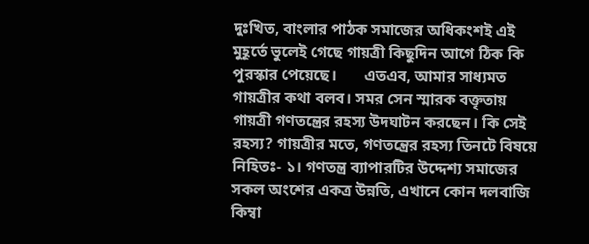দুঃখিত, বাংলার পাঠক সমাজের অধিকংশই এই মুহূর্তে ভুলেই গেছে গায়ত্রী কিছুদিন আগে ঠিক কি পুরস্কার পেয়েছে।       এতএব, আমার সাধ্যমত গায়ত্রীর কথা বলব। সমর সেন স্মারক বক্তৃতায় গায়ত্রী গণতন্ত্রের রহস্য উদঘাটন করছেন। কি সেই রহস্য? গায়ত্রীর মতে, গণতন্ত্রের রহস্য তিনটে বিষয়ে নিহিতঃ- ১। গণতন্ত্র ব্যাপারটির উদ্দেশ্য সমাজের সকল অংশের একত্র উন্নতি, এখানে কোন দলবাজি কিম্বা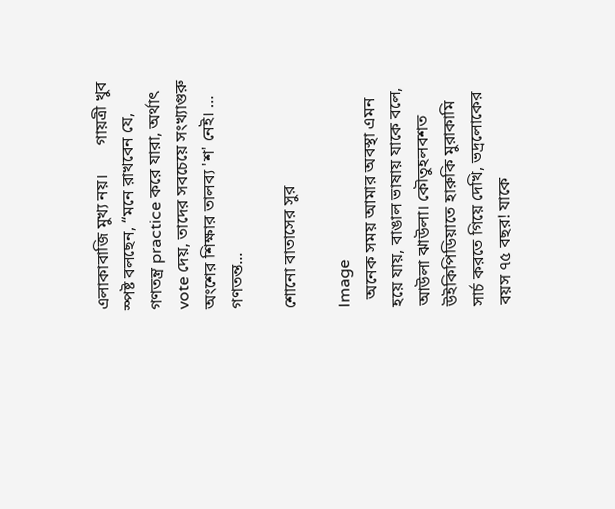এলাকাবাজি মুখ্য নয়।       গায়ত্রী খুব স্পষ্ট বলছেন, “মনে রাখবেন যে, গণতন্ত্র practice করে যারা, অর্থাৎ vote দেয়, তাদের সবচেয়ে সংখ্যাগুরু অংশের শিক্ষার তালব্য 'শ' নেই। … গণতন্ত...

শোনো বাতাসের সুর

Image
  অনেক সময় আমার অবস্থা এমন হয়ে যায়, বাঙাল ভাষায় যাকে বলে, আউলা ঝাউলা। কৌতুহলবশত উইকিপিডিয়াতে হারুকি মুরাকামি সার্চ করতে গিয়ে দেখি, ভদ্রলোকের বয়স ৭৫ বছর! যাকে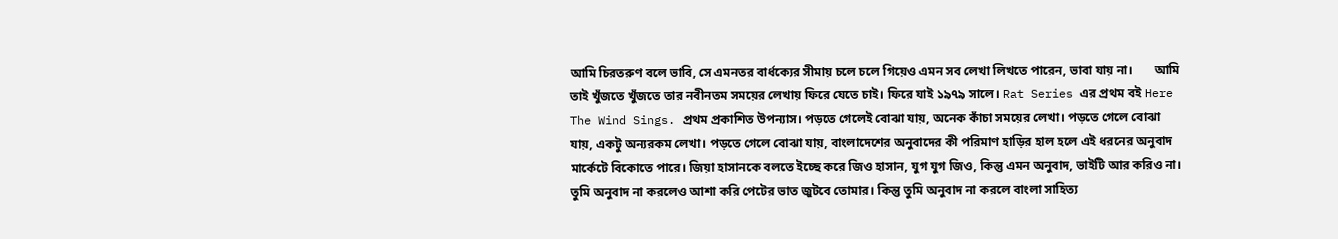আমি চিরতরুণ বলে ভাবি, সে এমনতর বার্ধক্যের সীমায় চলে চলে গিয়েও এমন সব লেখা লিখতে পারেন, ভাবা যায় না।       আমি তাই খুঁজতে খুঁজতে তার নবীনতম সময়ের লেখায় ফিরে যেতে চাই। ফিরে যাই ১৯৭৯ সালে। Rat Series এর প্রথম বই Here The Wind Sings. প্রথম প্রকাশিত উপন্যাস। পড়তে গেলেই বোঝা যায়, অনেক কাঁচা সময়ের লেখা। পড়তে গেলে বোঝা যায়, একটু অন্যরকম লেখা। পড়তে গেলে বোঝা যায়, বাংলাদেশের অনুবাদের কী পরিমাণ হাড়ির হাল হলে এই ধরনের অনুবাদ মার্কেটে বিকোতে পারে। জিয়া হাসানকে বলতে ইচ্ছে করে জিও হাসান, যুগ যুগ জিও, কিন্তু এমন অনুবাদ, ভাইটি আর করিও না। তুমি অনুবাদ না করলেও আশা করি পেটের ভাত জুটবে তোমার। কিন্তু তুমি অনুবাদ না করলে বাংলা সাহিত্য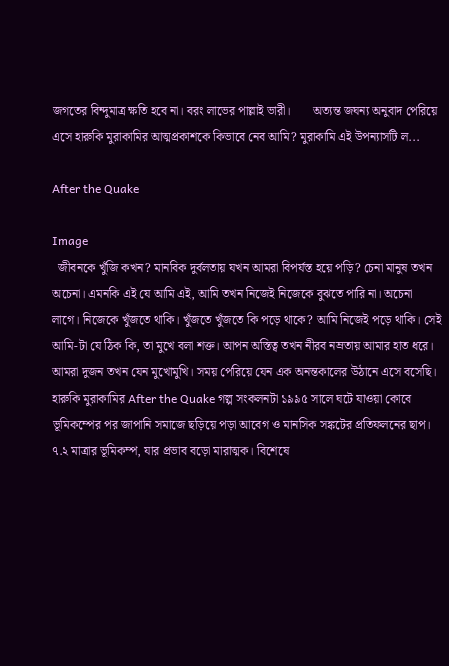জগতের বিন্দুমাত্র ক্ষতি হবে না। বরং লাভের পাল্লাই ভারী।       অত্যন্ত জঘন্য অনুবাদ পেরিয়ে এসে হারুকি মুরাকামির আত্মপ্রকাশকে কিভাবে নেব আমি? মুরাকামি এই উপন্যাসটি ল...

After the Quake

Image
  জীবনকে খুঁজি কখন? মানবিক দুর্বলতায় যখন আমরা বিপর্যস্ত হয়ে পড়ি? চেনা মানুষ তখন অচেনা। এমনকি এই যে আমি এই, আমি তখন নিজেই নিজেকে বুঝতে পারি না। অচেনা লাগে। নিজেকে খুঁজতে থাকি। খুঁজতে খুঁজতে কি পড়ে থাকে? আমি নিজেই পড়ে থাকি। সেই আমি-টা যে ঠিক কি, তা মুখে বলা শক্ত। আপন অস্তিত্ব তখন নীরব নম্রতায় আমার হাত ধরে। আমরা দুজন তখন যেন মুখোমুখি। সময় পেরিয়ে যেন এক অনন্তকালের উঠানে এসে বসেছি। হারুকি মুরাকামির After the Quake গল্প সংকলনটা ১৯৯৫ সালে ঘটে যাওয়া কোবে ভূমিকম্পের পর জাপানি সমাজে ছড়িয়ে পড়া আবেগ ও মানসিক সঙ্কটের প্রতিফলনের ছাপ। ৭.২ মাত্রার ভূমিকম্প, যার প্রভাব বড়ো মারাত্মক। বিশেষে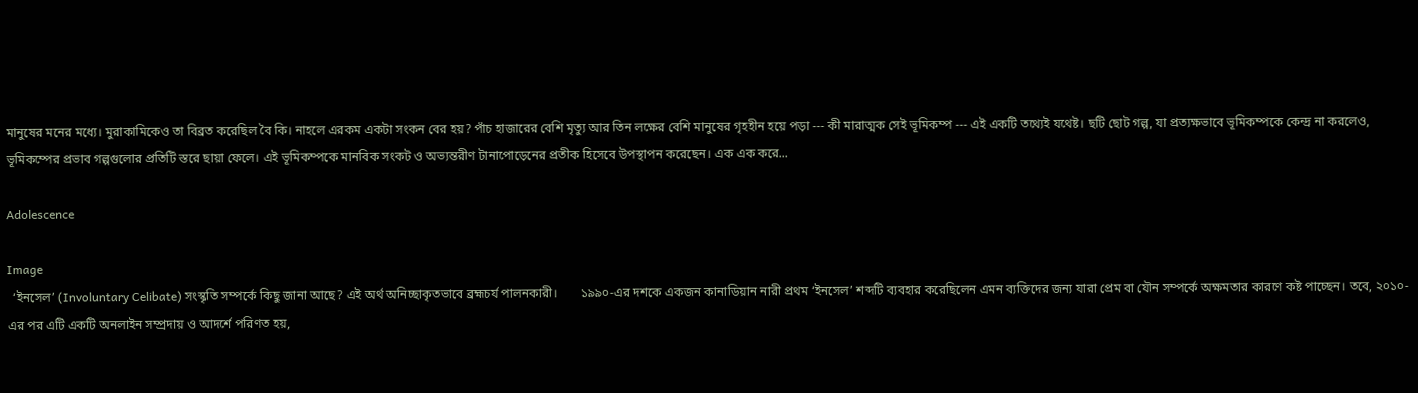মানুষের মনের মধ্যে। মুরাকামিকেও তা বিব্রত করেছিল বৈ কি। নাহলে এরকম একটা সংকন বের হয়? পাঁচ হাজারের বেশি মৃত্যু আর তিন লক্ষের বেশি মানুষের গৃহহীন হয়ে পড়া --- কী মারাত্মক সেই ভূমিকম্প --- এই একটি তথ্যেই যথেষ্ট। ছটি ছোট গল্প, যা প্রত্যক্ষভাবে ভূমিকম্পকে কেন্দ্র না করলেও, ভূমিকম্পের প্রভাব গল্পগুলোর প্রতিটি স্তরে ছায়া ফেলে। এই ভূমিকম্পকে মানবিক সংকট ও অভ্যন্তরীণ টানাপোড়েনের প্রতীক হিসেবে উপস্থাপন করেছেন। এক এক করে...

Adolescence

Image
  ‘ইনসেল’ (Involuntary Celibate) সংস্কৃতি সম্পর্কে কিছু জানা আছে? এই অর্থ অনিচ্ছাকৃতভাবে ব্রহ্মচর্য পালনকারী।       ১৯৯০-এর দশকে একজন কানাডিয়ান নারী প্রথম ‘ইনসেল’ শব্দটি ব্যবহার করেছিলেন এমন ব্যক্তিদের জন্য যারা প্রেম বা যৌন সম্পর্কে অক্ষমতার কারণে কষ্ট পাচ্ছেন। তবে, ২০১০-এর পর এটি একটি অনলাইন সম্প্রদায় ও আদর্শে পরিণত হয়,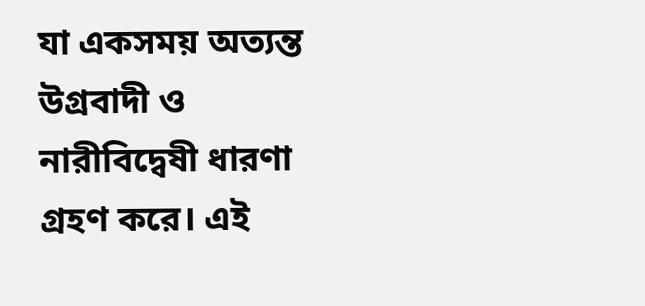যা একসময় অত্যন্ত উগ্রবাদী ও নারীবিদ্বেষী ধারণা গ্রহণ করে। এই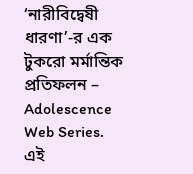‘নারীবিদ্বেষী ধারণা’-র এক টুকরো মর্মান্তিক প্রতিফলন – Adolescence Web Series.       এই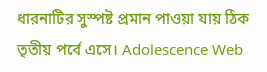ধারনাটির সুস্পষ্ট প্রমান পাওয়া যায় ঠিক তৃতীয় পর্বে এসে। Adolescence Web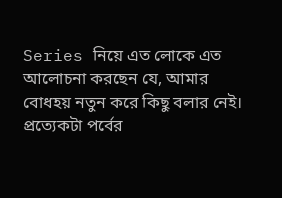Series নিয়ে এত লোকে এত আলোচনা করছেন যে, আমার বোধহয় নতুন করে কিছু বলার নেই। প্রত্যেকটা পর্বের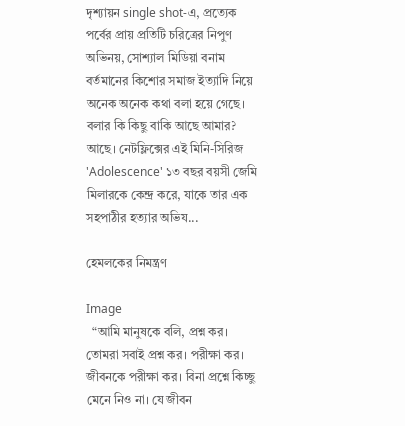দৃশ্যায়ন single shot-এ, প্রত্যেক পর্বের প্রায় প্রতিটি চরিত্রের নিপুণ অভিনয়, সোশ্যাল মিডিয়া বনাম বর্তমানের কিশোর সমাজ ইত্যাদি নিয়ে অনেক অনেক কথা বলা হয়ে গেছে। বলার কি কিছু বাকি আছে আমার? আছে। নেটফ্লিক্সের এই মিনি-সিরিজ 'Adolescence' ১৩ বছর বয়সী জেমি মিলারকে কেন্দ্র করে, যাকে তার এক সহপাঠীর হত্যার অভিয...

হেমলকের নিমন্ত্রণ

Image
  “আমি মানুষকে বলি, প্রশ্ন কর। তোমরা সবাই প্রশ্ন কর। পরীক্ষা কর। জীবনকে পরীক্ষা কর। বিনা প্রশ্নে কিচ্ছু মেনে নিও না। যে জীবন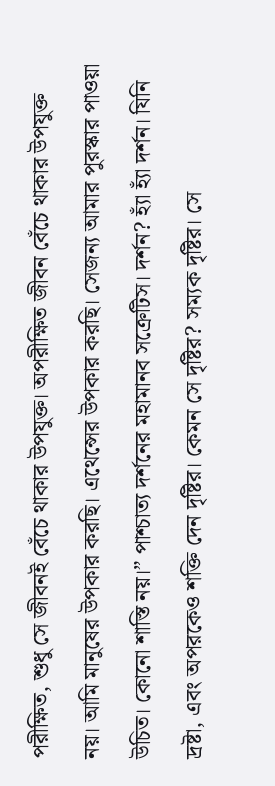পরীক্ষিত, শুধু সে জীবনই বেঁচে থাকার উপযুক্ত। অপরীক্ষিত জীবন বেঁচে থাকার উপযুক্ত নয়। আমি মানুষের উপকার করছি। এথেন্সের উপকার করছি। সেজন্য আমার পুরস্কার পাওয়া উচিত। কোনো শাস্তি নয়।” পাশ্চাত্য দর্শনের মহামানব সক্রেটিস। দর্শন? হ্যাঁ হ্যাঁ দর্শন। যিনি দ্রষ্টা, এবং অপরকেও শক্তি দেন দৃষ্টির। কেমন সে দৃষ্টির? সম্যক দৃষ্টির। সে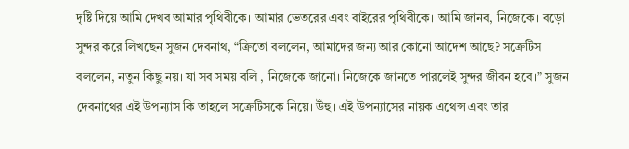দৃষ্টি দিয়ে আমি দেখব আমার পৃথিবীকে। আমার ভেতরের এবং বাইরের পৃথিবীকে। আমি জানব, নিজেকে। বড়ো সুন্দর করে লিখছেন সুজন দেবনাথ, “ক্রিতো বললেন, আমাদের জন্য আর কোনো আদেশ আছে? সক্রেটিস বললেন, নতুন কিছু নয়। যা সব সময় বলি , নিজেকে জানো। নিজেকে জানতে পারলেই সুন্দর জীবন হবে।” সুজন দেবনাথের এই উপন্যাস কি তাহলে সক্রেটিসকে নিয়ে। উঁহু। এই উপন্যাসের নায়ক এথেন্স এবং তার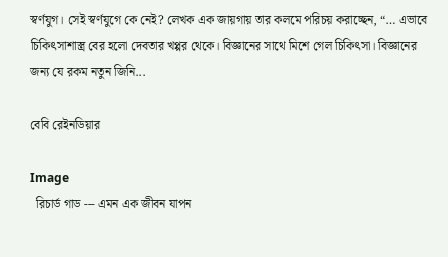স্বর্ণযুগ। সেই স্বর্ণযুগে কে নেই? লেখক এক জায়গায় তার কলমে পরিচয় করাচ্ছেন, “… এভাবে চিকিৎসাশাস্ত্র বের হলো দেবতার খপ্পর থেকে। বিজ্ঞানের সাথে মিশে গেল চিকিৎসা। বিজ্ঞানের জন্য যে রকম নতুন জিনি...

বেবি রেইনডিয়ার

Image
  রিচার্ড গাড --- এমন এক জীবন যাপন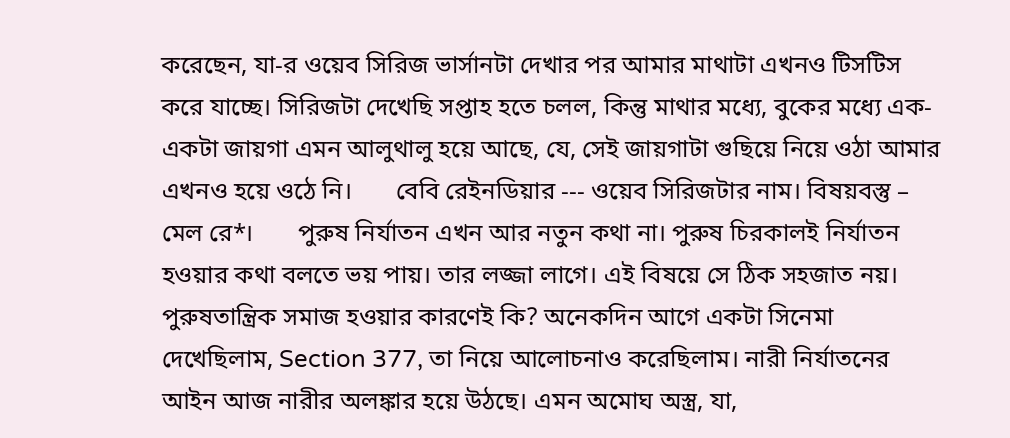করেছেন, যা-র ওয়েব সিরিজ ভার্সানটা দেখার পর আমার মাথাটা এখনও টিসটিস করে যাচ্ছে। সিরিজটা দেখেছি সপ্তাহ হতে চলল, কিন্তু মাথার মধ্যে, বুকের মধ্যে এক-একটা জায়গা এমন আলুথালু হয়ে আছে, যে, সেই জায়গাটা গুছিয়ে নিয়ে ওঠা আমার এখনও হয়ে ওঠে নি।       বেবি রেইনডিয়ার --- ওয়েব সিরিজটার নাম। বিষয়বস্তু – মেল রে*।       পুরুষ নির্যাতন এখন আর নতুন কথা না। পুরুষ চিরকালই নির্যাতন হওয়ার কথা বলতে ভয় পায়। তার লজ্জা লাগে। এই বিষয়ে সে ঠিক সহজাত নয়। পুরুষতান্ত্রিক সমাজ হওয়ার কারণেই কি? অনেকদিন আগে একটা সিনেমা দেখেছিলাম, Section 377, তা নিয়ে আলোচনাও করেছিলাম। নারী নির্যাতনের আইন আজ নারীর অলঙ্কার হয়ে উঠছে। এমন অমোঘ অস্ত্র, যা,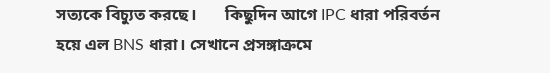সত্যকে বিচ্যুত করছে।       কিছুদিন আগে IPC ধারা পরিবর্তন হয়ে এল BNS ধারা। সেখানে প্রসঙ্গাক্রমে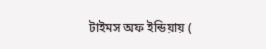টাইমস অফ ইন্ডিয়ায় (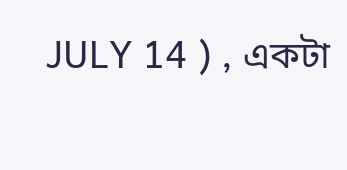JULY 14 ) , একটা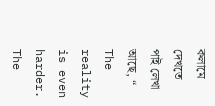কলামে দেখতে পাই লেখা আছে, “ The reality is even harder. The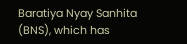Baratiya Nyay Sanhita (BNS), which has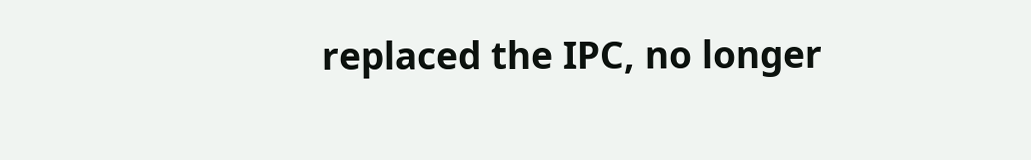replaced the IPC, no longer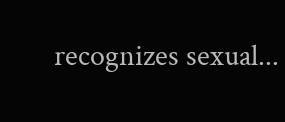recognizes sexual...